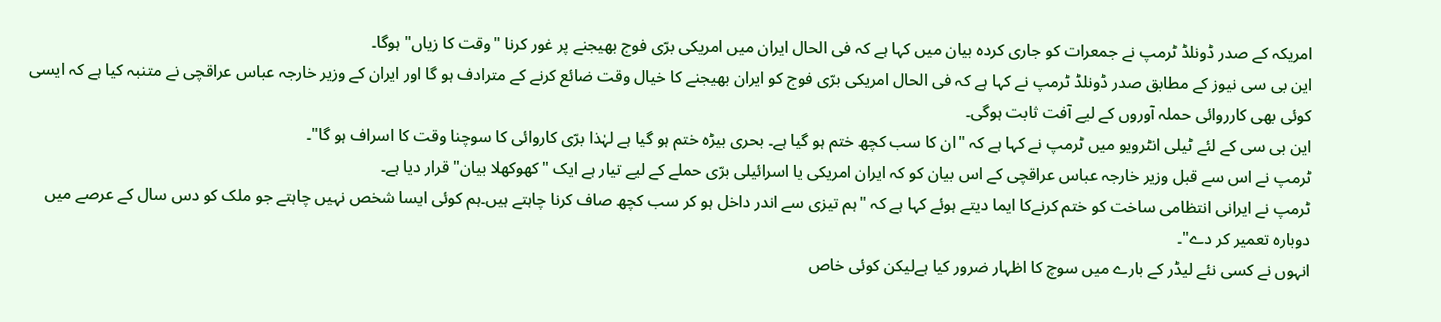امریکہ کے صدر ڈونلڈ ٹرمپ نے جمعرات کو جاری کردہ بیان میں کہا ہے کہ فی الحال ایران میں امریکی برّی فوج بھیجنے پر غور کرنا "وقت کا زیاں" ہوگا۔
این بی سی نیوز کے مطابق صدر ڈونلڈ ٹرمپ نے کہا ہے کہ فی الحال امریکی برّی فوج کو ایران بھیجنے کا خیال وقت ضائع کرنے کے مترادف ہو گا اور ایران کے وزیر خارجہ عباس عراقچی نے متنبہ کیا ہے کہ ایسی کوئی بھی کارروائی حملہ آوروں کے لیے آفت ثابت ہوگی۔
این بی سی کے لئے ٹیلی انٹرویو میں ٹرمپ نے کہا ہے کہ "ان کا سب کچھ ختم ہو گیا ہے۔ بحری بیڑہ ختم ہو گیا ہے لہٰذا برّی کاروائی کا سوچنا وقت کا اسراف ہو گا"۔
ٹرمپ نے اس سے قبل وزیر خارجہ عباس عراقچی کے اس بیان کو کہ ایران امریکی یا اسرائیلی برّی حملے کے لیے تیار ہے ایک "کھوکھلا بیان" قرار دیا ہے۔
ٹرمپ نے ایرانی انتظامی ساخت کو ختم کرنےکا ایما دیتے ہوئے کہا ہے کہ "ہم تیزی سے اندر داخل ہو کر سب کچھ صاف کرنا چاہتے ہیں۔ہم کوئی ایسا شخص نہیں چاہتے جو ملک کو دس سال کے عرصے میں دوبارہ تعمیر کر دے"۔
انہوں نے کسی نئے لیڈر کے بارے میں سوچ کا اظہار ضرور کیا ہےلیکن کوئی خاص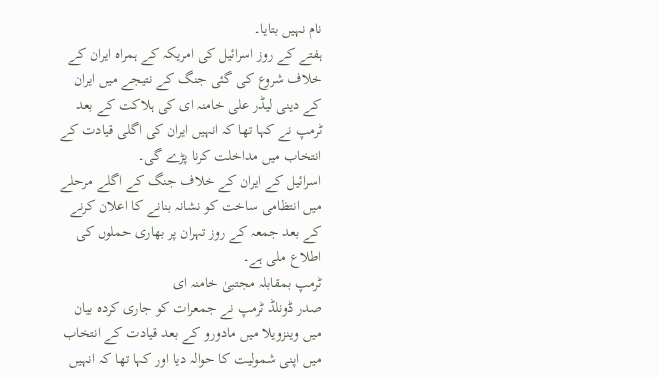نام نہیں بتایا۔
ہفتے کے روز اسرائیل کی امریکہ کے ہمراہ ایران کے خلاف شروع کی گئی جنگ کے نتیجے میں ایران کے دینی لیڈر علی خامنہ ای کی ہلاکت کے بعد ٹرمپ نے کہا تھا کہ انہیں ایران کی اگلی قیادت کے انتخاب میں مداخلت کرنا پڑے گی۔
اسرائیل کے ایران کے خلاف جنگ کے اگلے مرحلے میں انتظامی ساخت کو نشانہ بنانے کا اعلان کرنے کے بعد جمعہ کے روز تہران پر بھاری حملوں کی اطلاع ملی ہے۔
ٹرمپ بمقابلہ مجتبیٰ خامنہ ای
صدر ڈونلڈ ٹرمپ نے جمعرات کو جاری کردہ بیان میں وینزویلا میں مادورو کے بعد قیادت کے انتخاب میں اپنی شمولیت کا حوالہ دیا اور کہا تھا کہ انہیں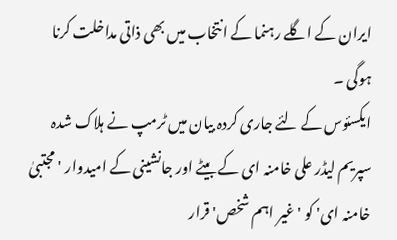ایران کے اگلے رہنما کے انتخاب میں بھی ذاتی مداخلت کرنا ہوگی ۔
ایکسئوس کے لئے جاری کردہ بیان میں ٹرمپ نے ہلاک شدہ سپریم لیڈر علی خامنہ ای کے بیٹے اور جانشینی کے امیدوار 'مجتبیٰ خامنہ ای' کو 'غیر اہم شخص' قرار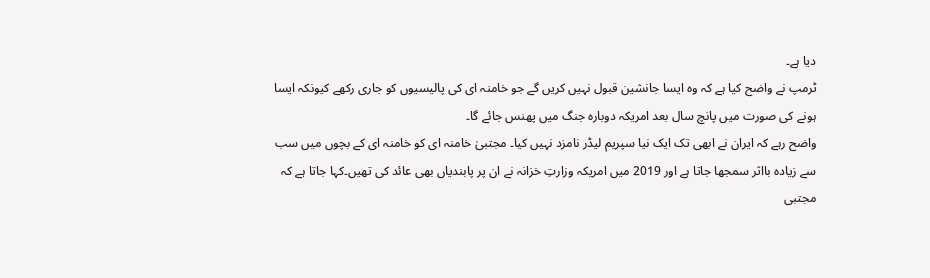دیا ہے۔
ٹرمپ نے واضح کیا ہے کہ وہ ایسا جانشین قبول نہیں کریں گے جو خامنہ ای کی پالیسیوں کو جاری رکھے کیونکہ ایسا ہونے کی صورت میں پانچ سال بعد امریکہ دوبارہ جنگ میں پھنس جائے گا۔
واضح رہے کہ ایران نے ابھی تک ایک نیا سپریم لیڈر نامزد نہیں کیا۔ مجتبیٰ خامنہ ای کو خامنہ ای کے بچوں میں سب سے زیادہ بااثر سمجھا جاتا ہے اور 2019 میں امریکہ وزارتِ خزانہ نے ان پر پابندیاں بھی عائد کی تھیں۔کہا جاتا ہے کہ مجتبی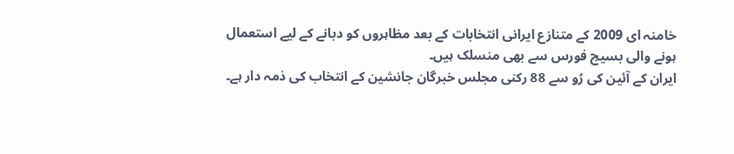خامنہ ای 2009 کے متنازع ایرانی انتخابات کے بعد مظاہروں کو دبانے کے لیے استعمال ہونے والی بسیج فورس سے بھی منسلک ہیں۔
ایران کے آئین کی رُو سے 88 رکنی مجلس خبرگان جانشین کے انتخاب کی ذمہ دار ہے۔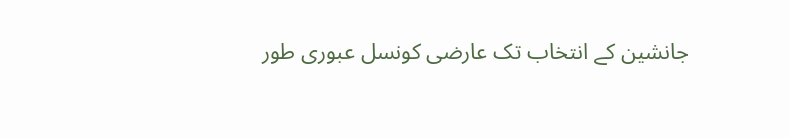جانشین کے انتخاب تک عارضی کونسل عبوری طور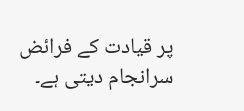پر قیادت کے فرائض سرانجام دیتی ہے۔